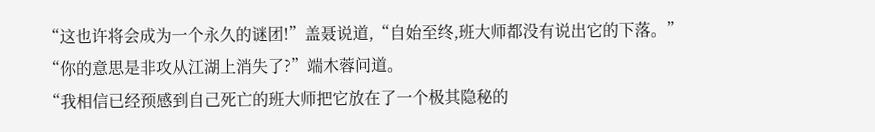“这也许将会成为一个永久的谜团!”盖聂说道,“自始至终,班大师都没有说出它的下落。”
“你的意思是非攻从江湖上消失了?”端木蓉问道。
“我相信已经预感到自己死亡的班大师把它放在了一个极其隐秘的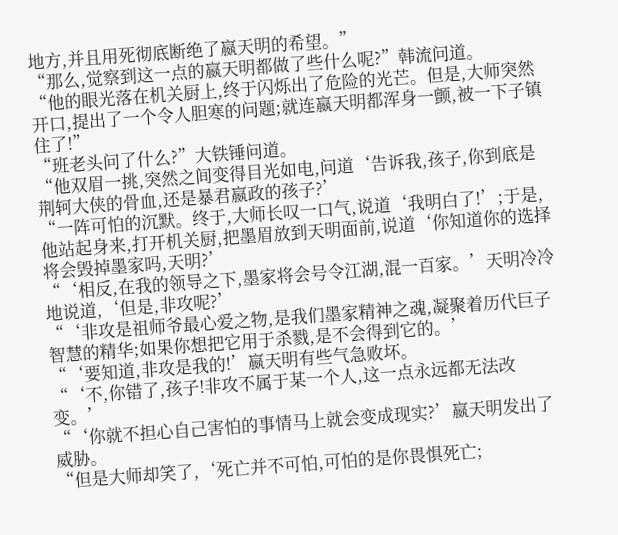地方,并且用死彻底断绝了嬴天明的希望。”
“那么,觉察到这一点的嬴天明都做了些什么呢?”韩流问道。
“他的眼光落在机关厨上,终于闪烁出了危险的光芒。但是,大师突然开口,提出了一个令人胆寒的问题;就连嬴天明都浑身一颤,被一下子镇住了!”
“班老头问了什么?”大铁锤问道。
“他双眉一挑,突然之间变得目光如电,问道‘告诉我,孩子,你到底是荆轲大侠的骨血,还是暴君嬴政的孩子?’
“一阵可怕的沉默。终于,大师长叹一口气,说道‘我明白了!’;于是,他站起身来,打开机关厨,把墨眉放到天明面前,说道‘你知道你的选择将会毁掉墨家吗,天明?’
“‘相反,在我的领导之下,墨家将会号令江湖,混一百家。’天明冷冷地说道,‘但是,非攻呢?’
“‘非攻是祖师爷最心爱之物,是我们墨家精神之魂,凝聚着历代巨子智慧的精华;如果你想把它用于杀戮,是不会得到它的。’
“‘要知道,非攻是我的!’嬴天明有些气急败坏。
“‘不,你错了,孩子!非攻不属于某一个人,这一点永远都无法改变。’
“‘你就不担心自己害怕的事情马上就会变成现实?’嬴天明发出了威胁。
“但是大师却笑了,‘死亡并不可怕,可怕的是你畏惧死亡;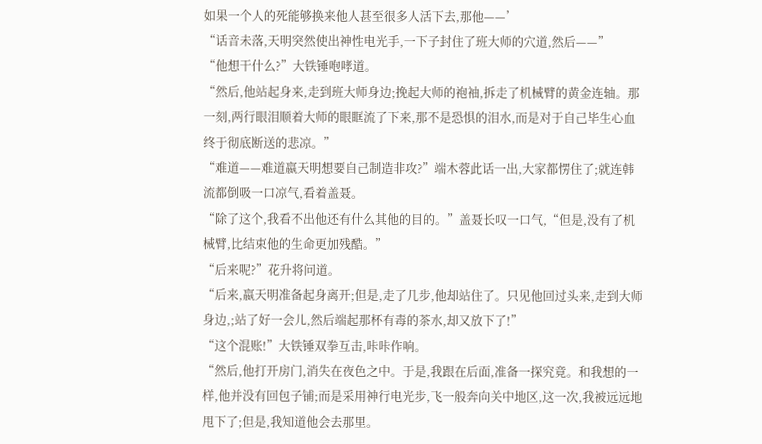如果一个人的死能够换来他人甚至很多人活下去,那他——’
“话音未落,天明突然使出神性电光手,一下子封住了班大师的穴道,然后——”
“他想干什么?”大铁锤咆哮道。
“然后,他站起身来,走到班大师身边;挽起大师的袍袖,拆走了机械臂的黄金连轴。那一刻,两行眼泪顺着大师的眼眶流了下来,那不是恐惧的泪水,而是对于自己毕生心血终于彻底断送的悲凉。”
“难道——难道嬴天明想要自己制造非攻?”端木蓉此话一出,大家都愣住了;就连韩流都倒吸一口凉气,看着盖聂。
“除了这个,我看不出他还有什么其他的目的。”盖聂长叹一口气,“但是,没有了机械臂,比结束他的生命更加残酷。”
“后来呢?”花升将问道。
“后来,嬴天明准备起身离开;但是,走了几步,他却站住了。只见他回过头来,走到大师身边,;站了好一会儿,然后端起那杯有毒的茶水,却又放下了!”
“这个混账!”大铁锤双拳互击,咔咔作响。
“然后,他打开房门,消失在夜色之中。于是,我跟在后面,准备一探究竟。和我想的一样,他并没有回包子铺;而是采用神行电光步,飞一般奔向关中地区,这一次,我被远远地甩下了;但是,我知道他会去那里。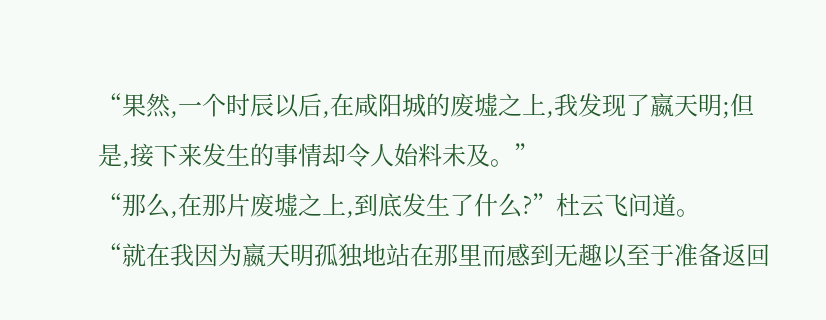“果然,一个时辰以后,在咸阳城的废墟之上,我发现了嬴天明;但是,接下来发生的事情却令人始料未及。”
“那么,在那片废墟之上,到底发生了什么?”杜云飞问道。
“就在我因为嬴天明孤独地站在那里而感到无趣以至于准备返回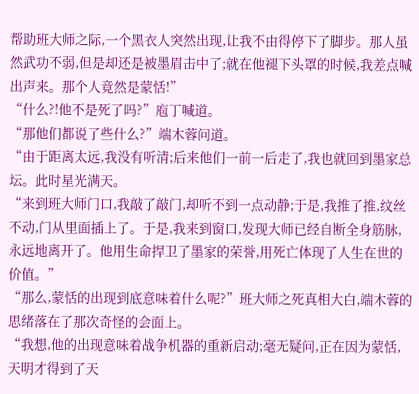帮助班大师之际,一个黑衣人突然出现,让我不由得停下了脚步。那人虽然武功不弱,但是却还是被墨眉击中了;就在他褪下头罩的时候,我差点喊出声来。那个人竟然是蒙恬!”
“什么?!他不是死了吗?”庖丁喊道。
“那他们都说了些什么?”端木蓉问道。
“由于距离太远,我没有听清;后来他们一前一后走了,我也就回到墨家总坛。此时星光满天。
“来到班大师门口,我敲了敲门,却听不到一点动静;于是,我推了推,纹丝不动,门从里面插上了。于是,我来到窗口,发现大师已经自断全身筋脉,永远地离开了。他用生命捍卫了墨家的荣誉,用死亡体现了人生在世的价值。”
“那么,蒙恬的出现到底意味着什么呢?”班大师之死真相大白,端木蓉的思绪落在了那次奇怪的会面上。
“我想,他的出现意味着战争机器的重新启动;毫无疑问,正在因为蒙恬,天明才得到了天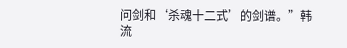问剑和‘杀魂十二式’的剑谱。”韩流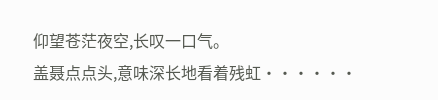仰望苍茫夜空,长叹一口气。
盖聂点点头,意味深长地看着残虹······